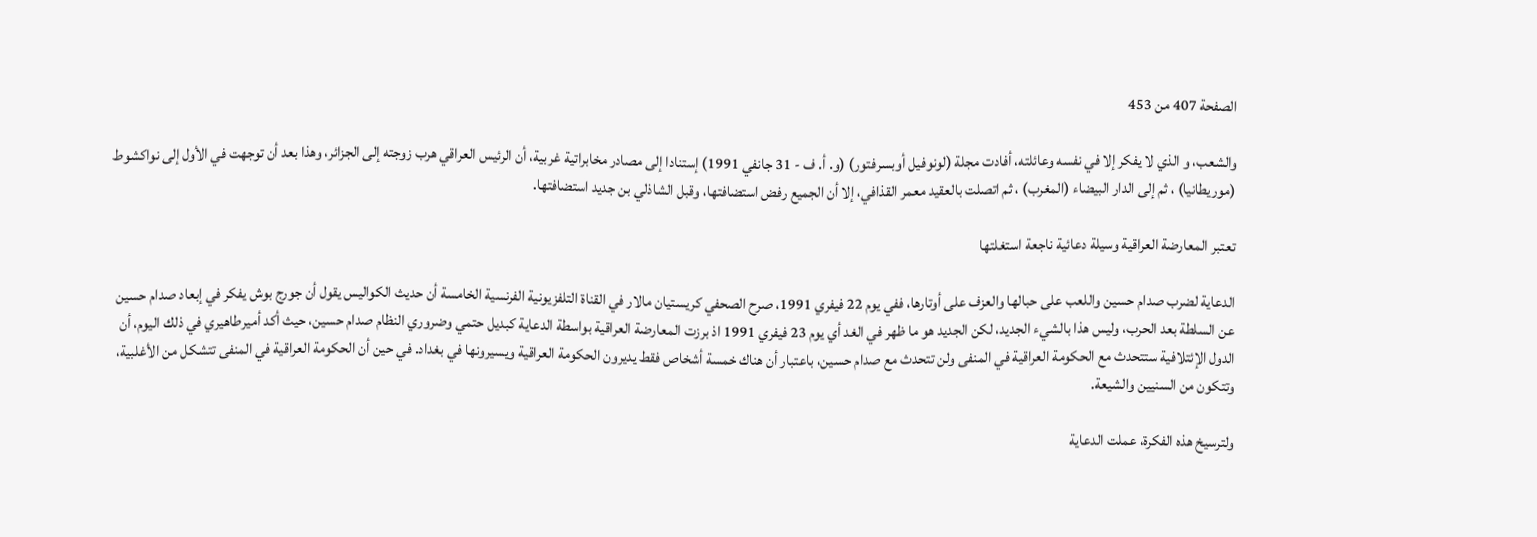الصفحة 407 من 453

والشعب، و الذي لا يفكر إلا في نفسه وعائلته، أفادت مجلة (لونوفيل أوبسرفتور) (و. أ. ف - 31 جانفي 1991) إستنادا إلى مصادر مخابراتية غربية، أن الرئيس العراقي هرب زوجته إلى الجزائر، وهذا بعد أن توجهت في الأول إلى نواكشوط (موريطانيا) ، ثم إلى الدار البيضاء (المغرب) ، ثم اتصلت بالعقيد معمر القذافي، إلا أن الجميع رفض استضافتها، وقبل الشاذلي بن جديد استضافتها.

تعتبر المعارضة العراقية وسيلة دعائية ناجعة استغلتها

الدعاية لضرب صدام حسين واللعب على حبالها والعزف على أوتارها، ففي يوم 22 فيفري 1991، صرح الصحفي كريستيان مالار في القناة التلفزيونية الفرنسية الخامسة أن حديث الكواليس يقول أن جورج بوش يفكر في إبعاد صدام حسين عن السلطة بعد الحرب، وليس هذا بالشيء الجديد، لكن الجديد هو ما ظهر في الغد أي يوم 23 فيفري 1991 اذ برزت المعارضة العراقية بواسطة الدعاية كبديل حتمي وضروري النظام صدام حسين، حيث أكد أميرطاهيري في ذلك اليوم، أن الدول الإئتلافية ستتحدث مع الحكومة العراقية في المنفى ولن تتحدث مع صدام حسين، باعتبار أن هناك خمسة أشخاص فقط يديرون الحكومة العراقية ويسيرونها في بغداد. في حين أن الحكومة العراقية في المنفى تتشكل من الأغلبية، وتتكون من السنيين والشيعة.

ولترسيخ هذه الفكرة، عملت الدعاية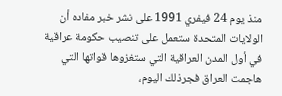منذ يوم 24 فيفري 1991 على نشر خبر مفاده أن الولايات المتحدة ستعمل على تنصيب حكومة عراقية في أول المدن العراقية التي ستغزوها قواتها التي هاجمت العراق فجرذلك اليوم،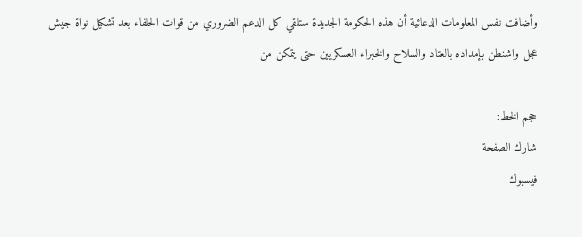وأضافت نفس المعلومات الدعائية أن هذه الحكومة الجديدة ستلقي كل الدعم الضروري من قوات الحلفاء بعد تشكيل نواة جيش عجل واشنطن بإمداده بالعتاد والسلاح والخبراء العسكريين حتى يتمكن من

حجم الخط:
شارك الصفحة
فيسبوك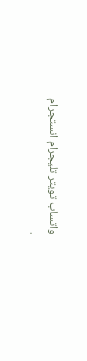واتساب تويتر تليجرام انستجرام
.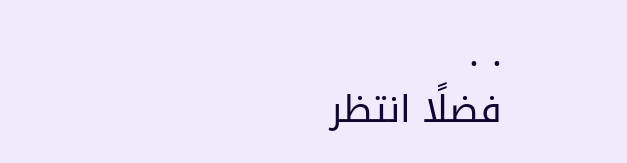. .
فضلًا انتظر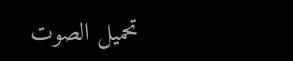تحميل الصوت